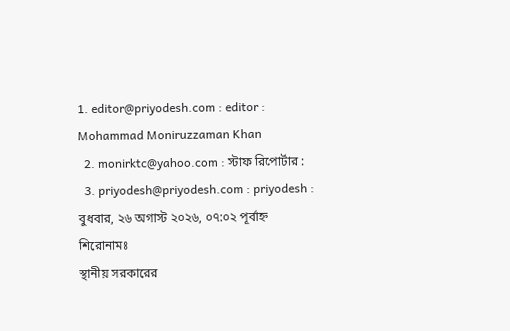1. editor@priyodesh.com : editor : Mohammad Moniruzzaman Khan
  2. monirktc@yahoo.com : স্টাফ রিপোর্টার :
  3. priyodesh@priyodesh.com : priyodesh :
বুধবার, ২৬ অগাস্ট ২০২৬, ০৭:০২ পূর্বাহ্ন
শিরোনামঃ
স্থানীয় সরকারের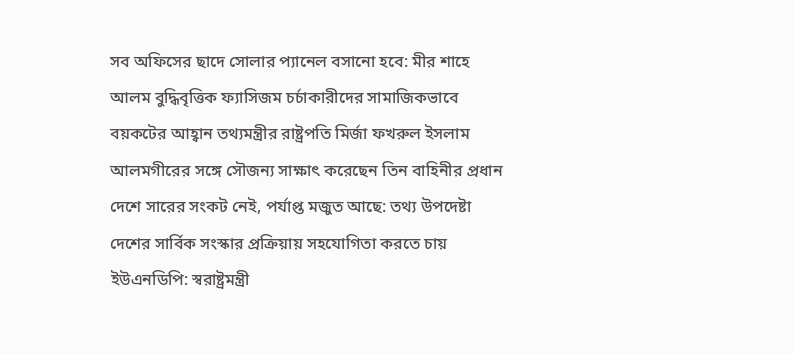সব অফিসের ছাদে সোলার প্যানেল বসানো হবে: মীর শাহে আলম বুদ্ধিবৃত্তিক ফ্যাসিজম চর্চাকারীদের সামাজিকভাবে বয়কটের আহ্বান তথ্যমন্ত্রীর রাষ্ট্রপতি মির্জা ফখরুল ইসলাম আলমগীরের সঙ্গে সৌজন্য সাক্ষাৎ করেছেন তিন বাহিনীর প্রধান দেশে সারের সংকট নেই, পর্যাপ্ত মজুত আছে: তথ্য উপদেষ্টা দেশের সার্বিক সংস্কার প্রক্রিয়ায় সহযোগিতা করতে চায় ইউএনডিপি: স্বরাষ্ট্রমন্ত্রী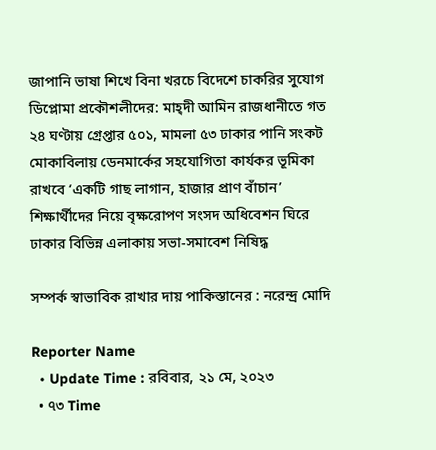জাপানি ভাষা শিখে বিনা খরচে বিদেশে চাকরির সুযোগ ডিপ্লোমা প্রকৌশলীদের: মাহ্‌দী আমিন রাজধানীতে গত ২৪ ঘণ্টায় গ্রেপ্তার ৫০১, মামলা ৫৩ ঢাকার পানি সংকট মোকাবিলায় ডেনমার্কের সহযোগিতা কার্যকর ভূমিকা রাখবে ‘একটি গাছ লাগান, হাজার প্রাণ বাঁচান’ শিক্ষার্থীদের নিয়ে বৃক্ষরোপণ সংসদ অধিবেশন ঘিরে ঢাকার বিভিন্ন এলাকায় সভা-সমাবেশ নিষিদ্ধ

সম্পর্ক স্বাভাবিক রাখার দায় পাকিস্তানের : নরেন্দ্র মোদি

Reporter Name
  • Update Time : রবিবার, ২১ মে, ২০২৩
  • ৭৩ Time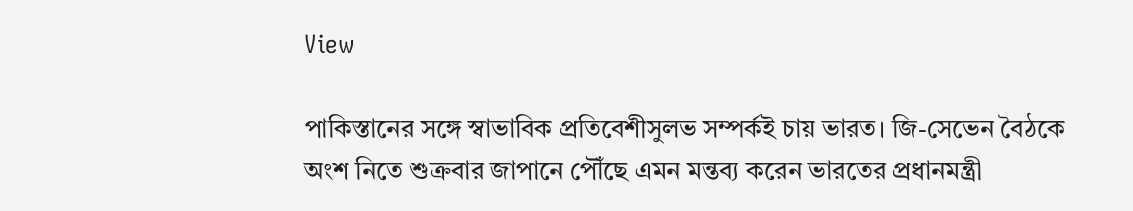View

পাকিস্তানের সঙ্গে স্বাভাবিক প্রতিবেশীসুলভ সম্পর্কই চায় ভারত। জি-সেভেন বৈঠকে অংশ নিতে শুক্রবার জাপানে পৌঁছে এমন মন্তব্য করেন ভারতের প্রধানমন্ত্রী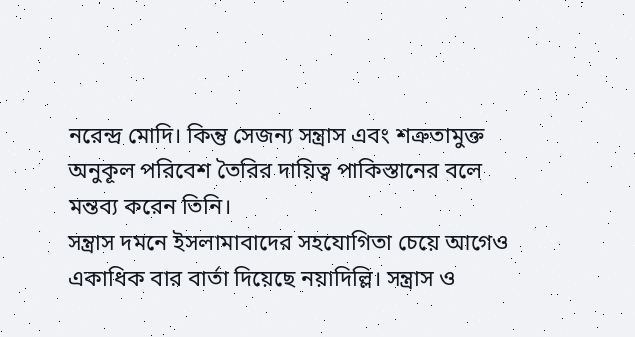নরেন্দ্র মোদি। কিন্তু সেজন্য সন্ত্রাস এবং শত্রুতামুক্ত অনুকূল পরিবেশ তৈরির দায়িত্ব পাকিস্তানের বলে মন্তব্য করেন তিনি।
সন্ত্রাস দমনে ইসলামাবাদের সহযোগিতা চেয়ে আগেও একাধিক বার বার্তা দিয়েছে নয়াদিল্লি। সন্ত্রাস ও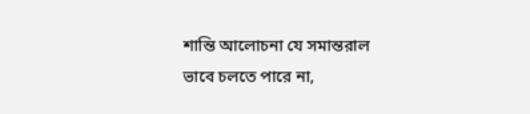শান্তি আলোচনা যে সমান্তরাল ভাবে চলতে পারে না,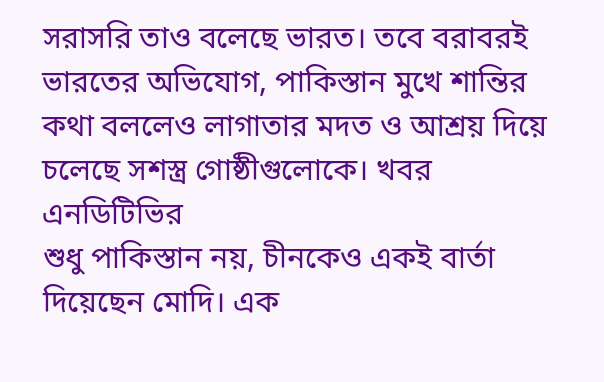সরাসরি তাও বলেছে ভারত। তবে বরাবরই ভারতের অভিযোগ, পাকিস্তান মুখে শান্তির কথা বললেও লাগাতার মদত ও আশ্রয় দিয়ে চলেছে সশস্ত্র গোষ্ঠীগুলোকে। খবর এনডিটিভির
শুধু পাকিস্তান নয়, চীনকেও একই বার্তা দিয়েছেন মোদি। এক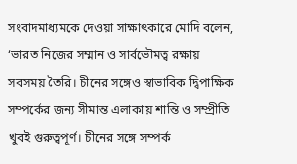সংবাদমাধ্যমকে দেওয়া সাক্ষাৎকারে মোদি বলেন, ‘ভারত নিজের সম্মান ও সার্বভৌমত্ব রক্ষায় সবসময় তৈরি। চীনের সঙ্গেও স্বাভাবিক দ্বিপাক্ষিক সম্পর্কের জন্য সীমান্ত এলাকায় শান্তি ও সম্প্রীতি খুবই গুরুত্বপূর্ণ। চীনের সঙ্গে সম্পর্ক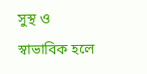সুস্থ ও স্বাভাবিক হলে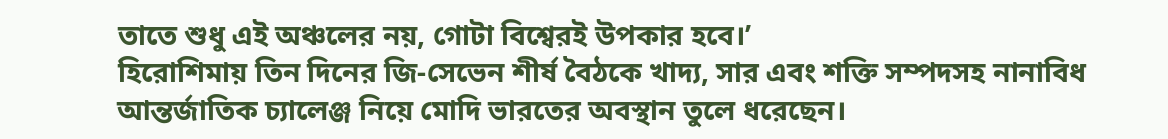তাতে শুধু এই অঞ্চলের নয়, গোটা বিশ্বেরই উপকার হবে।’
হিরোশিমায় তিন দিনের জি-সেভেন শীর্ষ বৈঠকে খাদ্য, সার এবং শক্তি সম্পদসহ নানাবিধ আন্তর্জাতিক চ্যালেঞ্জ নিয়ে মোদি ভারতের অবস্থান তুলে ধরেছেন।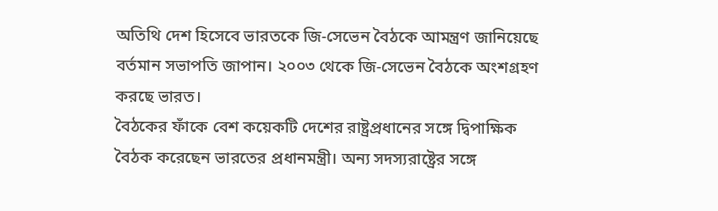অতিথি দেশ হিসেবে ভারতকে জি-সেভেন বৈঠকে আমন্ত্রণ জানিয়েছে বর্তমান সভাপতি জাপান। ২০০৩ থেকে জি-সেভেন বৈঠকে অংশগ্রহণ করছে ভারত।
বৈঠকের ফাঁকে বেশ কয়েকটি দেশের রাষ্ট্রপ্রধানের সঙ্গে দ্বিপাক্ষিক বৈঠক করেছেন ভারতের প্রধানমন্ত্রী। অন্য সদস্যরাষ্ট্রের সঙ্গে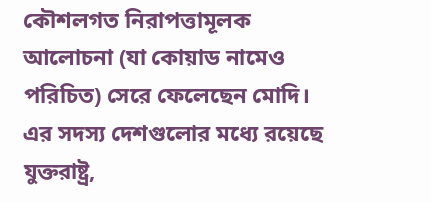কৌশলগত নিরাপত্তামূলক আলোচনা (যা কোয়াড নামেও পরিচিত) সেরে ফেলেছেন মোদি। এর সদস্য দেশগুলোর মধ্যে রয়েছে যুক্তরাষ্ট্র,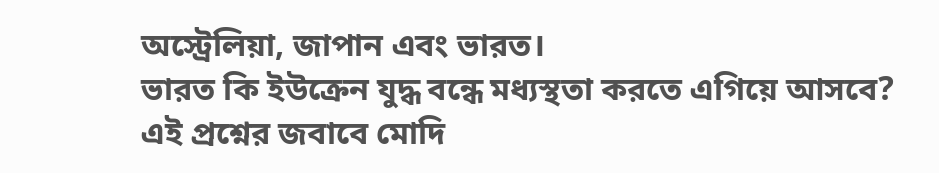অস্ট্রেলিয়া, জাপান এবং ভারত।
ভারত কি ইউক্রেন যুদ্ধ বন্ধে মধ্যস্থতা করতে এগিয়ে আসবে? এই প্রশ্নের জবাবে মোদি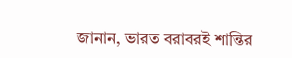জানান, ভারত বরাবরই শান্তির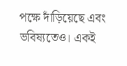পক্ষে দাঁড়িয়েছে এবং ভবিষ্যতেও। একই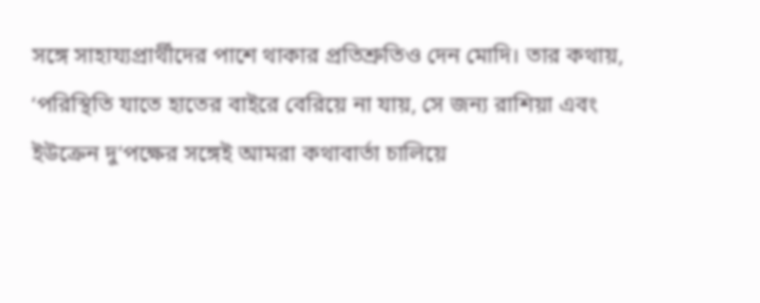সঙ্গে সাহায্যপ্রার্থীদের পাশে থাকার প্রতিশ্রুতিও দেন মোদি। তার কথায়, ‘পরিস্থিতি যাতে হাতের বাইরে বেরিয়ে না যায়, সে জন্য রাশিয়া এবং ইউক্রেন দু’পক্ষের সঙ্গেই আমরা কথাবার্তা চালিয়ে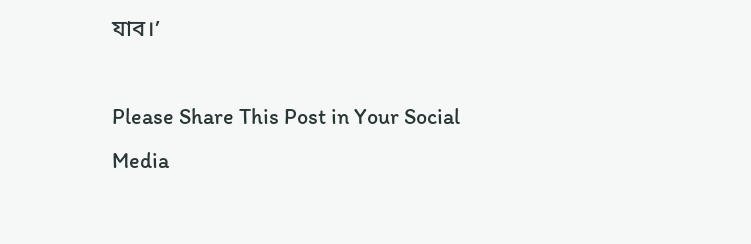যাব।’

Please Share This Post in Your Social Media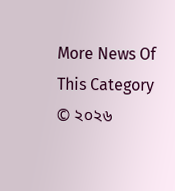More News Of This Category
© ২০২৬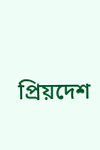প্রিয়দেশ